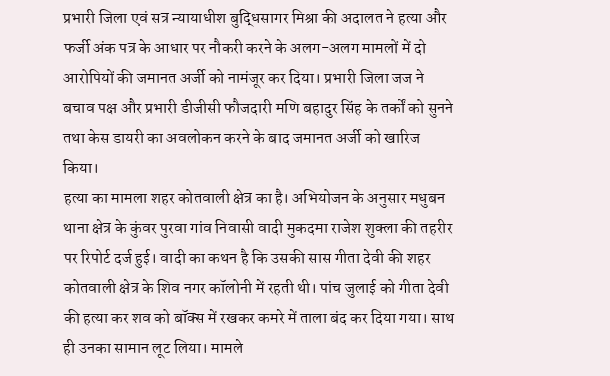प्रभारी जिला एवं सत्र न्यायाधीश बुद्धिसागर मिश्रा की अदालत ने हत्या और फर्जी अंक पत्र के आधार पर नौकरी करने के अलग-अलग मामलों में दो आरोपियों की जमानत अर्जी को नामंजूर कर दिया। प्रभारी जिला जज ने बचाव पक्ष और प्रभारी डीजीसी फौजदारी मणि बहादुर सिंह के तर्कों को सुनने तथा केस डायरी का अवलोकन करने के बाद जमानत अर्जी को खारिज किया।
हत्या का मामला शहर कोतवाली क्षेत्र का है। अभियोजन के अनुसार मधुबन थाना क्षेत्र के कुंवर पुरवा गांव निवासी वादी मुकदमा राजेश शुक्ला की तहरीर पर रिपोर्ट दर्ज हुई। वादी का कथन है कि उसकी सास गीता देवी की शहर कोतवाली क्षेत्र के शिव नगर कॉलोनी में रहती थी। पांच जुलाई को गीता देवी की हत्या कर शव को बॉक्स में रखकर कमरे में ताला बंद कर दिया गया। साथ ही उनका सामान लूट लिया। मामले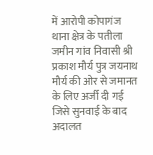में आरोपी कोपागंज थाना क्षेत्र के पतीला जमीन गांव निवासी श्री प्रकाश मौर्य पुत्र जयनाथ मौर्य की ओर से जमानत के लिए अर्जी दी गई जिसे सुनवाई के बाद अदालत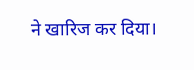ने खारिज कर दिया।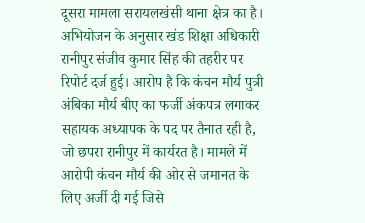दूसरा मामला सरायलखंसी थाना क्षेत्र का है। अभियोजन के अनुसार खंड शिक्षा अधिकारी रानीपुर संजीव कुमार सिंह की तहरीर पर रिपोर्ट दर्ज हुई। आरोप है कि कंचन मौर्य पुत्री अंबिका मौर्य बीए का फर्जी अंकपत्र लगाकर सहायक अध्यापक के पद पर तैनात रही है, जो छपरा रानीपुर में कार्यरत है। मामले में आरोपी कंचन मौर्य की ओर से जमानत के लिए अर्जी दी गई जिसे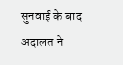सुनवाई के बाद अदालत ने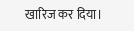खारिज कर दिया।